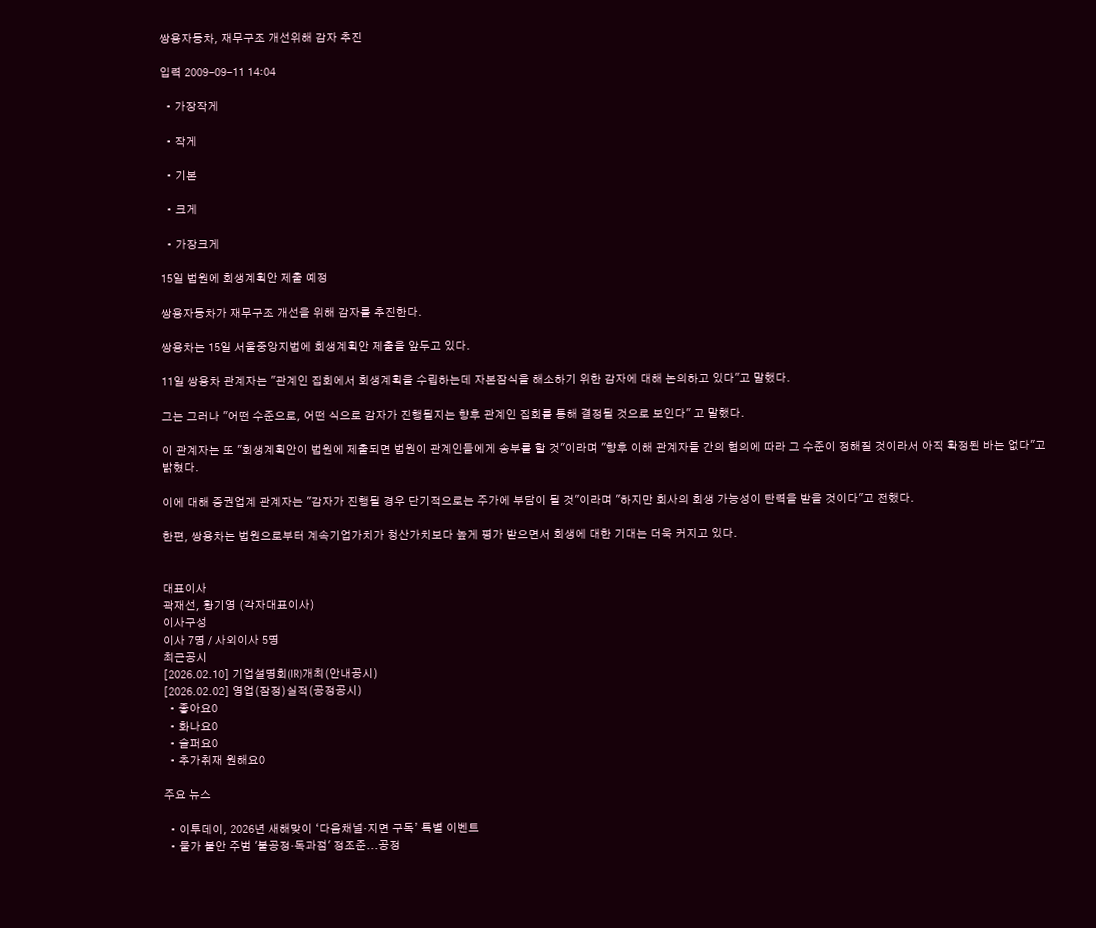쌍용자동차, 재무구조 개선위해 감자 추진

입력 2009-09-11 14:04

  • 가장작게

  • 작게

  • 기본

  • 크게

  • 가장크게

15일 법원에 회생계획안 제출 예정

쌍용자동차가 재무구조 개선을 위해 감자를 추진한다.

쌍용차는 15일 서울중앙지법에 회생계획안 제출을 앞두고 있다.

11일 쌍용차 관계자는 "관계인 집회에서 회생계획을 수립하는데 자본잠식을 해소하기 위한 감자에 대해 논의하고 있다"고 말했다.

그는 그러나 "어떤 수준으로, 어떤 식으로 감자가 진행될지는 향후 관계인 집회를 통해 결정될 것으로 보인다" 고 말했다.

이 관계자는 또 "회생계획안이 법원에 제출되면 법원이 관계인들에게 송부를 할 것"이라며 "향후 이해 관계자들 간의 협의에 따라 그 수준이 정해질 것이라서 아직 확정된 바는 없다"고 밝혔다.

이에 대해 증권업계 관계자는 "감자가 진행될 경우 단기적으로는 주가에 부담이 될 것"이라며 "하지만 회사의 회생 가능성이 탄력을 받을 것이다"고 전했다.

한편, 쌍용차는 법원으로부터 계속기업가치가 청산가치보다 높게 평가 받으면서 회생에 대한 기대는 더욱 커지고 있다.


대표이사
곽재선, 황기영 (각자대표이사)
이사구성
이사 7명 / 사외이사 5명
최근공시
[2026.02.10] 기업설명회(IR)개최(안내공시)
[2026.02.02] 영업(잠정)실적(공정공시)
  • 좋아요0
  • 화나요0
  • 슬퍼요0
  • 추가취재 원해요0

주요 뉴스

  • 이투데이, 2026년 새해맞이 ‘다음채널·지면 구독’ 특별 이벤트
  • 물가 불안 주범 '불공정·독과점' 정조준...공정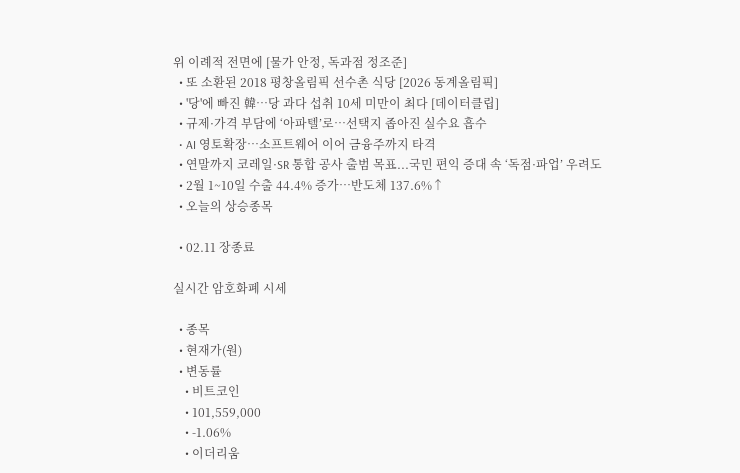위 이례적 전면에 [물가 안정, 독과점 정조준]
  • 또 소환된 2018 평창올림픽 선수촌 식당 [2026 동계올림픽]
  • '당'에 빠진 韓…당 과다 섭취 10세 미만이 최다 [데이터클립]
  • 규제·가격 부담에 ‘아파텔’로…선택지 좁아진 실수요 흡수
  • AI 영토확장⋯소프트웨어 이어 금융주까지 타격
  • 연말까지 코레일·SR 통합 공사 출범 목표...국민 편익 증대 속 ‘독점·파업’ 우려도
  • 2월 1~10일 수출 44.4% 증가⋯반도체 137.6%↑
  • 오늘의 상승종목

  • 02.11 장종료

실시간 암호화폐 시세

  • 종목
  • 현재가(원)
  • 변동률
    • 비트코인
    • 101,559,000
    • -1.06%
    • 이더리움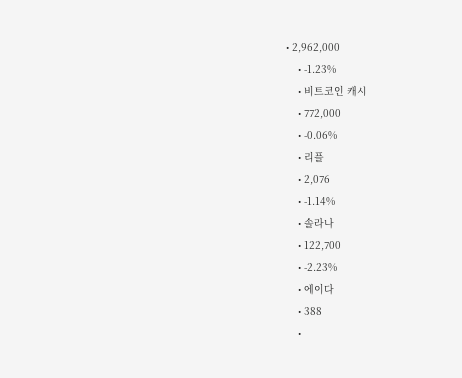• 2,962,000
    • -1.23%
    • 비트코인 캐시
    • 772,000
    • -0.06%
    • 리플
    • 2,076
    • -1.14%
    • 솔라나
    • 122,700
    • -2.23%
    • 에이다
    • 388
    •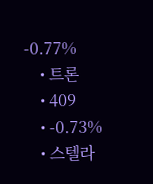-0.77%
    • 트론
    • 409
    • -0.73%
    • 스텔라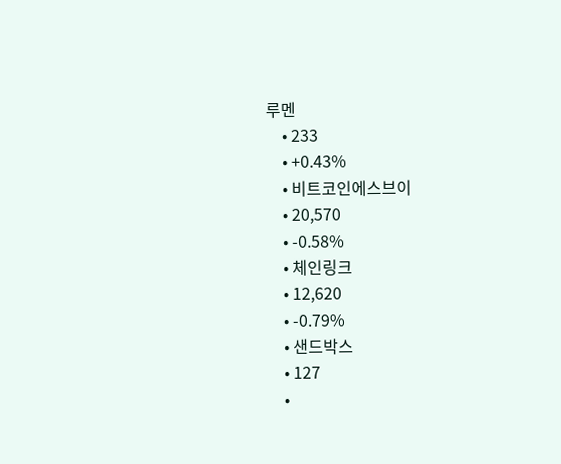루멘
    • 233
    • +0.43%
    • 비트코인에스브이
    • 20,570
    • -0.58%
    • 체인링크
    • 12,620
    • -0.79%
    • 샌드박스
    • 127
    •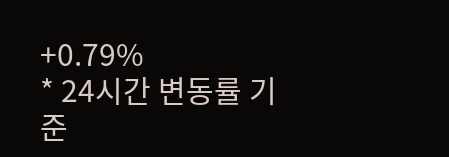+0.79%
* 24시간 변동률 기준